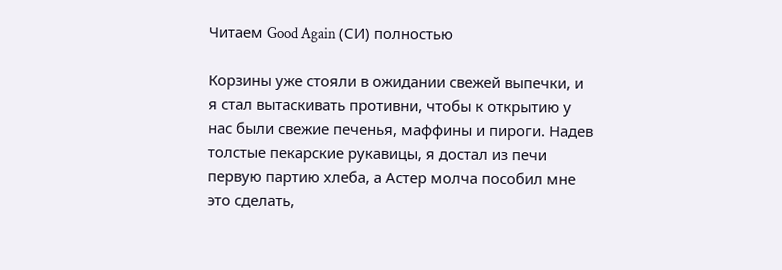Читаем Good Again (СИ) полностью

Корзины уже стояли в ожидании свежей выпечки, и я стал вытаскивать противни, чтобы к открытию у нас были свежие печенья, маффины и пироги. Надев толстые пекарские рукавицы, я достал из печи первую партию хлеба, а Астер молча пособил мне это сделать,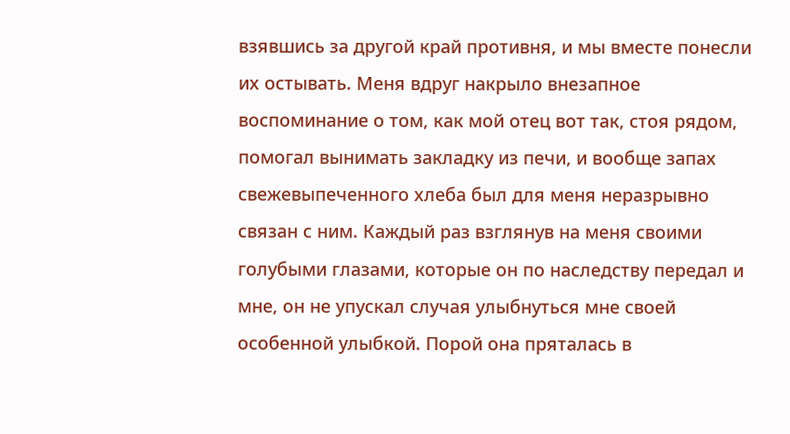взявшись за другой край противня, и мы вместе понесли их остывать. Меня вдруг накрыло внезапное воспоминание о том, как мой отец вот так, стоя рядом, помогал вынимать закладку из печи, и вообще запах свежевыпеченного хлеба был для меня неразрывно связан с ним. Каждый раз взглянув на меня своими голубыми глазами, которые он по наследству передал и мне, он не упускал случая улыбнуться мне своей особенной улыбкой. Порой она пряталась в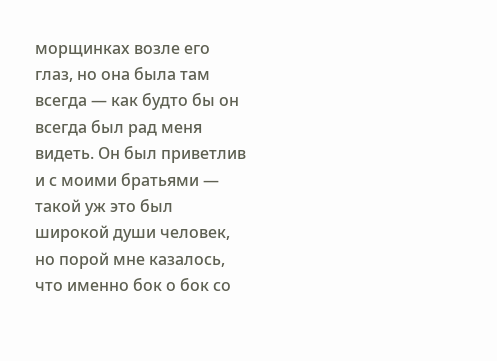морщинках возле его глаз, но она была там всегда — как будто бы он всегда был рад меня видеть. Он был приветлив и с моими братьями — такой уж это был широкой души человек, но порой мне казалось, что именно бок о бок со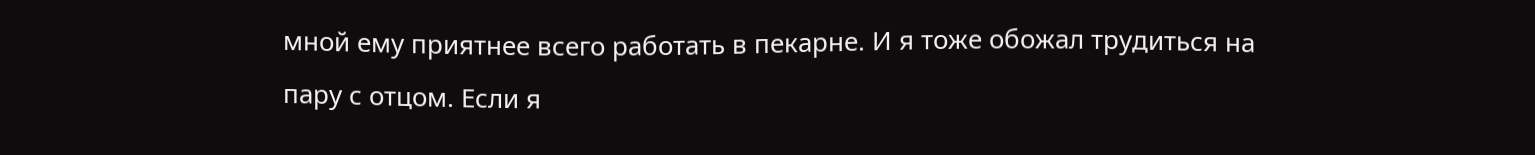мной ему приятнее всего работать в пекарне. И я тоже обожал трудиться на пару с отцом. Если я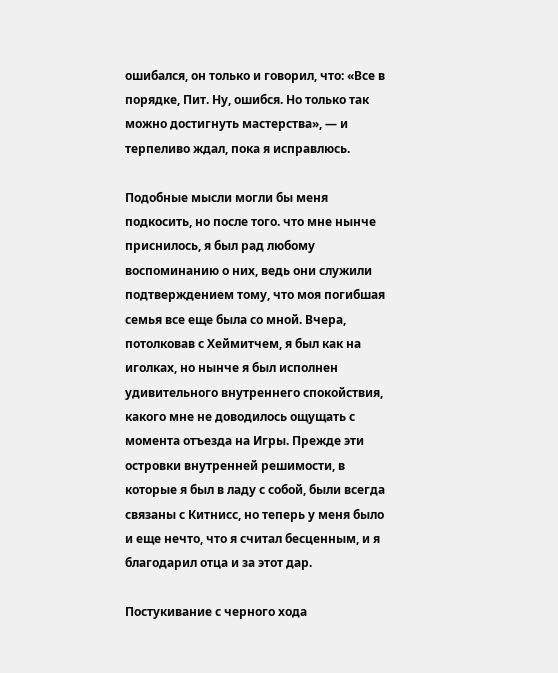ошибался, он только и говорил, что: «Все в порядке, Пит. Ну, ошибся. Но только так можно достигнуть мастерства», — и терпеливо ждал, пока я исправлюсь.

Подобные мысли могли бы меня подкосить, но после того. что мне нынче приснилось, я был рад любому воспоминанию о них, ведь они служили подтверждением тому, что моя погибшая семья все еще была со мной. Вчера, потолковав с Хеймитчем, я был как на иголках, но нынче я был исполнен удивительного внутреннего спокойствия, какого мне не доводилось ощущать с момента отъезда на Игры. Прежде эти островки внутренней решимости, в которые я был в ладу с собой, были всегда связаны с Китнисс, но теперь у меня было и еще нечто, что я считал бесценным, и я благодарил отца и за этот дар.

Постукивание с черного хода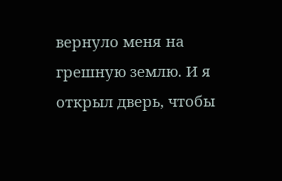вернуло меня на грешную землю. И я открыл дверь, чтобы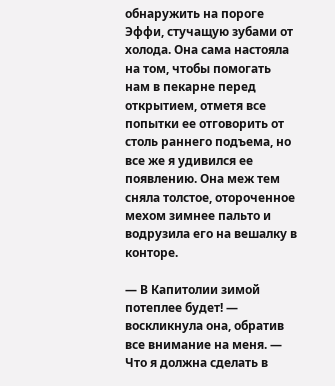обнаружить на пороге Эффи, стучащую зубами от холода. Она сама настояла на том, чтобы помогать нам в пекарне перед открытием, отметя все попытки ее отговорить от столь раннего подъема, но все же я удивился ее появлению. Она меж тем сняла толстое, отороченное мехом зимнее пальто и водрузила его на вешалку в конторе.

— В Капитолии зимой потеплее будет! — воскликнула она, обратив все внимание на меня. — Что я должна сделать в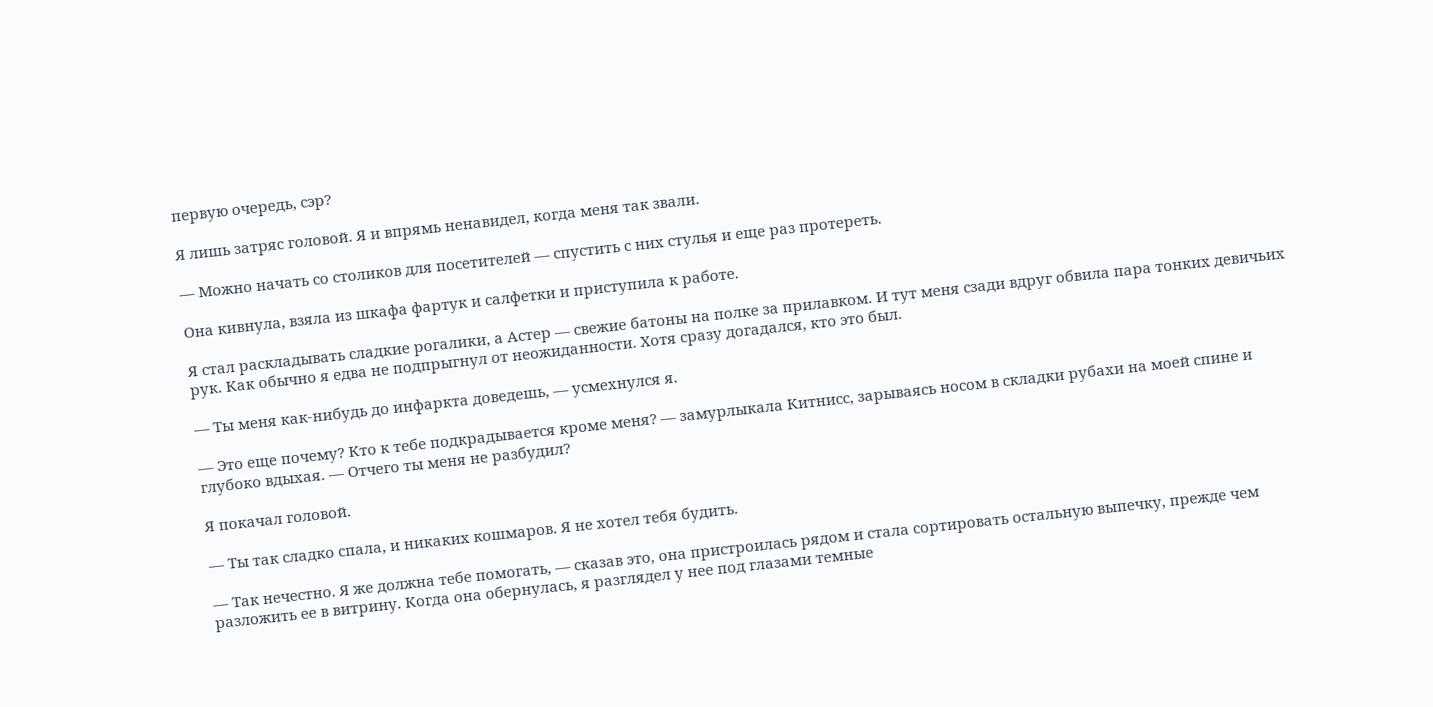первую очередь, сэр?

Я лишь затряс головой. Я и впрямь ненавидел, когда меня так звали.

— Можно начать со столиков для посетителей — спустить с них стулья и еще раз протереть.

Она кивнула, взяла из шкафа фартук и салфетки и приступила к работе.

Я стал раскладывать сладкие рогалики, а Астер — свежие батоны на полке за прилавком. И тут меня сзади вдруг обвила пара тонких девичьих рук. Как обычно я едва не подпрыгнул от неожиданности. Хотя сразу догадался, кто это был.

— Ты меня как-нибудь до инфаркта доведешь, — усмехнулся я.

— Это еще почему? Кто к тебе подкрадывается кроме меня? — замурлыкала Китнисс, зарываясь носом в складки рубахи на моей спине и глубоко вдыхая. — Отчего ты меня не разбудил?

Я покачал головой.

— Ты так сладко спала, и никаких кошмаров. Я не хотел тебя будить.

— Так нечестно. Я же должна тебе помогать, — сказав это, она пристроилась рядом и стала сортировать остальную выпечку, прежде чем разложить ее в витрину. Когда она обернулась, я разглядел у нее под глазами темные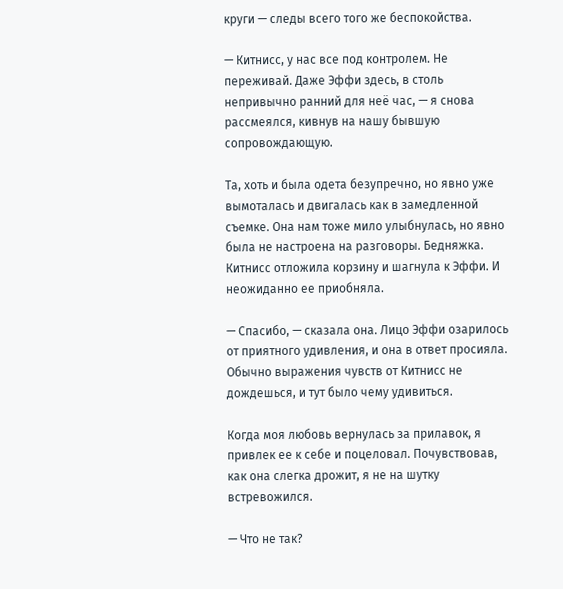круги — следы всего того же беспокойства.

— Китнисс, у нас все под контролем. Не переживай. Даже Эффи здесь, в столь непривычно ранний для неё час, — я снова рассмеялся, кивнув на нашу бывшую сопровождающую.

Та, хоть и была одета безупречно, но явно уже вымоталась и двигалась как в замедленной съемке. Она нам тоже мило улыбнулась, но явно была не настроена на разговоры. Бедняжка. Китнисс отложила корзину и шагнула к Эффи. И неожиданно ее приобняла.

— Спасибо, — сказала она. Лицо Эффи озарилось от приятного удивления, и она в ответ просияла. Обычно выражения чувств от Китнисс не дождешься, и тут было чему удивиться.

Когда моя любовь вернулась за прилавок, я привлек ее к себе и поцеловал. Почувствовав, как она слегка дрожит, я не на шутку встревожился.

— Что не так?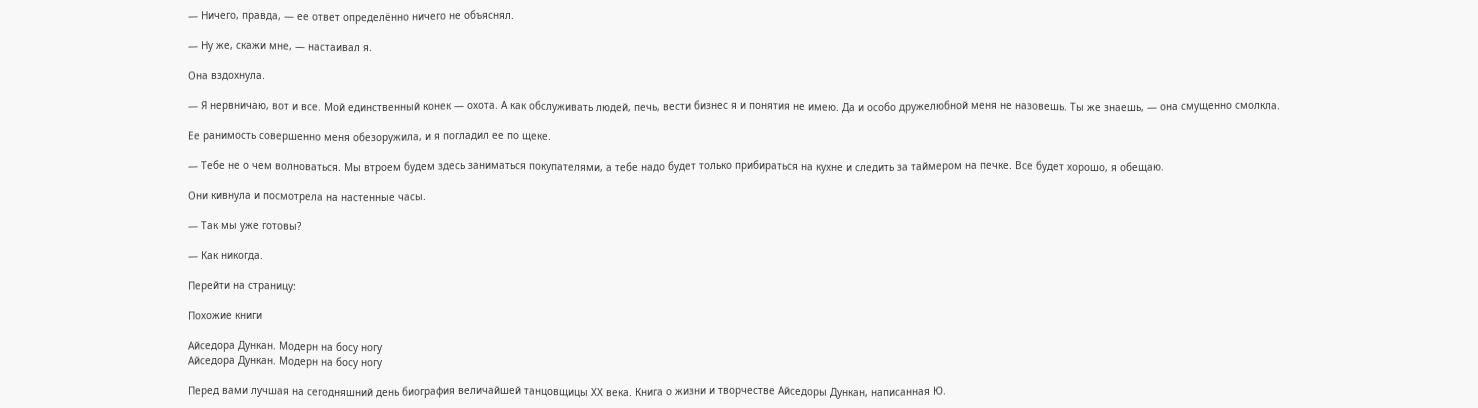— Ничего, правда, — ее ответ определённо ничего не объяснял.

— Ну же, скажи мне, — настаивал я.

Она вздохнула.

— Я нервничаю, вот и все. Мой единственный конек — охота. А как обслуживать людей, печь, вести бизнес я и понятия не имею. Да и особо дружелюбной меня не назовешь. Ты же знаешь, — она смущенно смолкла.

Ее ранимость совершенно меня обезоружила, и я погладил ее по щеке.

— Тебе не о чем волноваться. Мы втроем будем здесь заниматься покупателями, а тебе надо будет только прибираться на кухне и следить за таймером на печке. Все будет хорошо, я обещаю.

Они кивнула и посмотрела на настенные часы.

— Так мы уже готовы?

— Как никогда.

Перейти на страницу:

Похожие книги

Айседора Дункан. Модерн на босу ногу
Айседора Дункан. Модерн на босу ногу

Перед вами лучшая на сегодняшний день биография величайшей танцовщицы ХХ века. Книга о жизни и творчестве Айседоры Дункан, написанная Ю.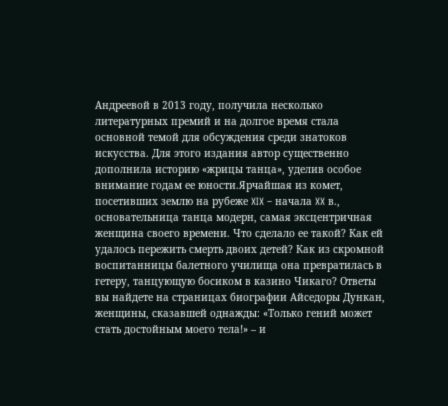Андреевой в 2013 году, получила несколько литературных премий и на долгое время стала основной темой для обсуждения среди знатоков искусства. Для этого издания автор существенно дополнила историю «жрицы танца», уделив особое внимание годам ее юности.Ярчайшая из комет, посетивших землю на рубеже XIX – начала XX в., основательница танца модерн, самая эксцентричная женщина своего времени. Что сделало ее такой? Как ей удалось пережить смерть двоих детей? Как из скромной воспитанницы балетного училища она превратилась в гетеру, танцующую босиком в казино Чикаго? Ответы вы найдете на страницах биографии Айседоры Дункан, женщины, сказавшей однажды: «Только гений может стать достойным моего тела!» – и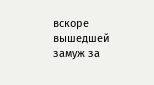вскоре вышедшей замуж за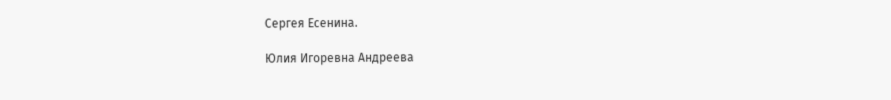Сергея Есенина.

Юлия Игоревна Андреева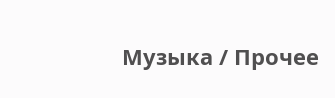Музыка / Прочее